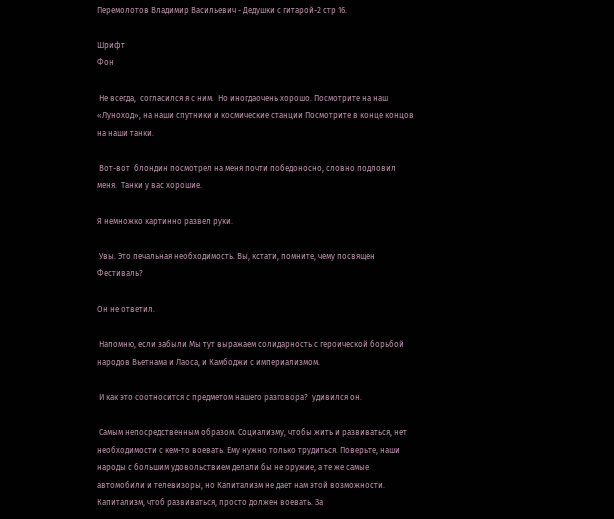Перемолотов Владимир Васильевич - Дедушки с гитарой-2 стр 16.

Шрифт
Фон

 Не всегда,  согласился я с ним.  Но иногдаочень хорошо. Посмотрите на наш «Луноход», на наши спутники и космические станции Посмотрите в конце концов на наши танки.

 Вот-вот  блондин посмотрел на меня почти победоносно, словно подловил меня.  Танки у вас хорошие.

Я немножко картинно развел руки.

 Увы. Это печальная необходимость. Вы, кстати, помните, чему посвящен Фестиваль?

Он не ответил.

 Напомню, если забыли Мы тут выражаем солидарность с героической борьбой народов Вьетнама и Лаоса, и Камбоджи с империализмом.

 И как это соотносится с предметом нашего разговора?  удивился он.

 Самым непосредственным образом. Социализму, чтобы жить и развиваться, нет необходимости с кем-то воевать. Ему нужно только трудиться. Поверьте, наши народы с большим удовольствием делали бы не оружие, а те же самые автомобили и телевизоры, но Капитализм не дает нам этой возможности. Капитализм, чтоб развиваться, просто должен воевать. За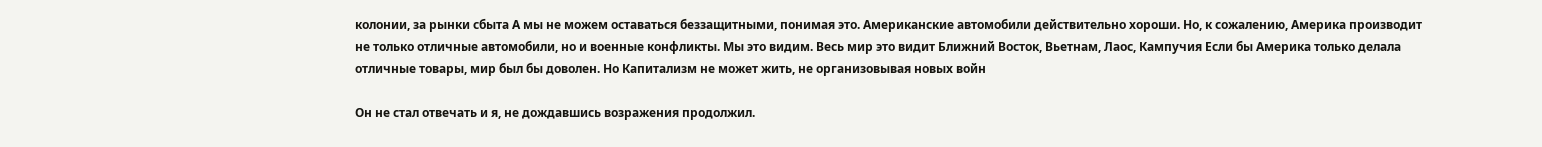колонии, за рынки сбыта А мы не можем оставаться беззащитными, понимая это. Американские автомобили действительно хороши. Но, к сожалению, Америка производит не только отличные автомобили, но и военные конфликты. Мы это видим. Весь мир это видит Ближний Восток, Вьетнам, Лаос, Кампучия Если бы Америка только делала отличные товары, мир был бы доволен. Но Капитализм не может жить, не организовывая новых войн

Он не стал отвечать и я, не дождавшись возражения продолжил.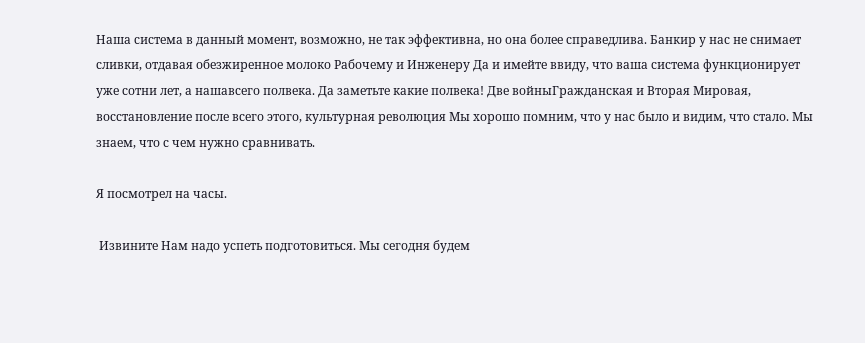Наша система в данный момент, возможно, не так эффективна, но она более справедлива. Банкир у нас не снимает сливки, отдавая обезжиренное молоко Рабочему и Инженеру Да и имейте ввиду, что ваша система функционирует уже сотни лет, а нашавсего полвека. Да заметьте какие полвека! Две войныГражданская и Вторая Мировая, восстановление после всего этого, культурная революция Мы хорошо помним, что у нас было и видим, что стало. Мы знаем, что с чем нужно сравнивать.

Я посмотрел на часы.

 Извините Нам надо успеть подготовиться. Мы сегодня будем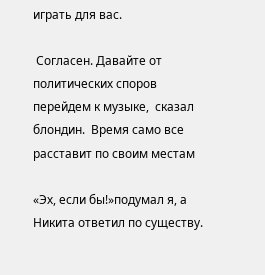играть для вас.

 Согласен. Давайте от политических споров перейдем к музыке,  сказал блондин.  Время само все расставит по своим местам

«Эх, если бы!»подумал я, а Никита ответил по существу.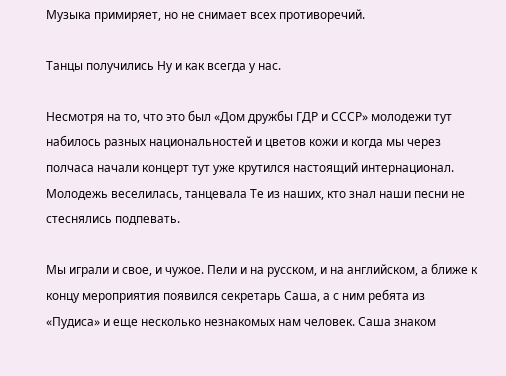Музыка примиряет, но не снимает всех противоречий.

Танцы получились Ну и как всегда у нас.

Несмотря на то, что это был «Дом дружбы ГДР и СССР» молодежи тут набилось разных национальностей и цветов кожи и когда мы через полчаса начали концерт тут уже крутился настоящий интернационал. Молодежь веселилась, танцевала Те из наших, кто знал наши песни не стеснялись подпевать.

Мы играли и свое, и чужое. Пели и на русском, и на английском, а ближе к концу мероприятия появился секретарь Саша, а с ним ребята из «Пудиса» и еще несколько незнакомых нам человек. Саша знаком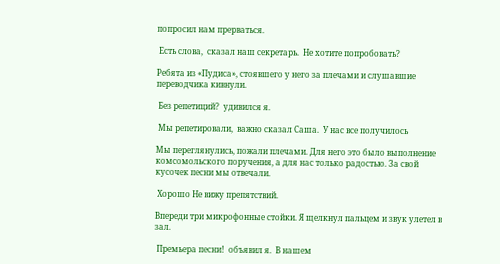попросил нам прерваться.

 Есть слова,  сказал наш секретарь.  Не хотите попробовать?

Ребята из «Пудиса», стоявшего у него за плечами и слушавшие переводчика кивнули.

 Без репетиций?  удивился я.

 Мы репетировали,  важно сказал Саша.  У нас все получилось

Мы переглянулись, пожали плечами. Для него это было выполнение комсомольского поручения, а для нас только радостью. За свой кусочек песни мы отвечали.

 Хорошо Не вижу препятствий.

Впереди три микрофонные стойки. Я щелкнул пальцем и звук улетел в зал.

 Премьера песни!  объявил я.  В нашем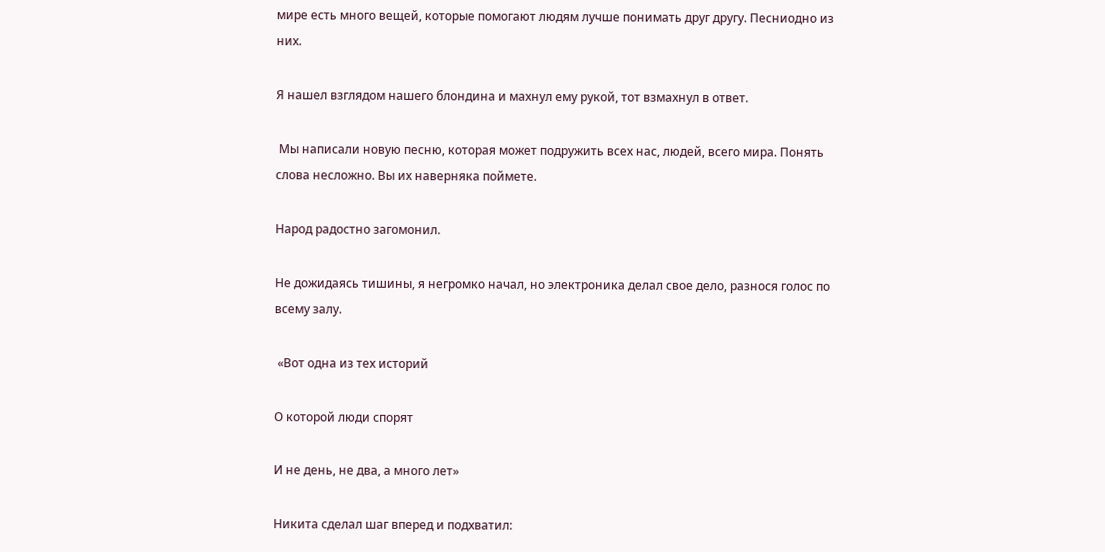мире есть много вещей, которые помогают людям лучше понимать друг другу. Песниодно из них.

Я нашел взглядом нашего блондина и махнул ему рукой, тот взмахнул в ответ.

 Мы написали новую песню, которая может подружить всех нас, людей, всего мира. Понять слова несложно. Вы их наверняка поймете.

Народ радостно загомонил.

Не дожидаясь тишины, я негромко начал, но электроника делал свое дело, разнося голос по всему залу.

 «Вот одна из тех историй

О которой люди спорят

И не день, не два, а много лет»

Никита сделал шаг вперед и подхватил: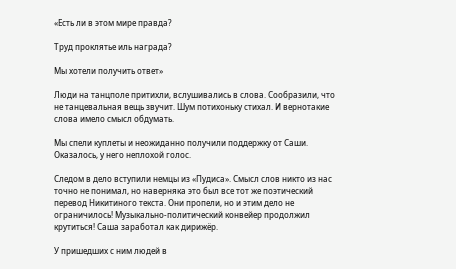«Есть ли в этом мире правда?

Труд проклятье иль награда?

Мы хотели получить ответ»

Люди на танцполе притихли, вслушивались в слова. Сообразили, что не танцевальная вещь звучит. Шум потихоньку стихал. И вернотакие слова имело смысл обдумать.

Мы спели куплеты и неожиданно получили поддержку от Саши. Оказалось, у него неплохой голос.

Следом в дело вступили немцы из «Пудиса». Смысл слов никто из нас точно не понимал, но наверняка это был все тот же поэтический перевод Никитиного текста. Они пропели, но и этим дело не ограничилось! Музыкально-политический конвейер продолжил крутиться! Саша заработал как дирижёр.

У пришедших с ним людей в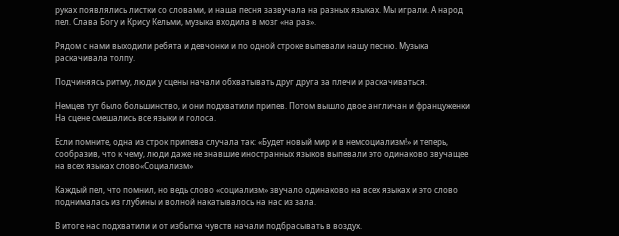руках появлялись листки со словами, и наша песня зазвучала на разных языках. Мы играли. А народ пел. Слава Богу и Крису Кельми, музыка входила в мозг «на раз».

Рядом с нами выходили ребята и девчонки и по одной строке выпевали нашу песню. Музыка раскачивала толпу.

Подчиняясь ритму, люди у сцены начали обхватывать друг друга за плечи и раскачиваться.

Немцев тут было большинство, и они подхватили припев. Потом вышло двое англичан и француженки На сцене смешались все языки и голоса.

Если помните, одна из строк припева случала так: «Будет новый мир и в немсоциализм!» и теперь, сообразив, что к чему, люди даже не знавшие иностранных языков выпевали это одинаково звучащее на всех языках слово«Социализм»

Каждый пел, что помнил, но ведь слово «социализм» звучало одинаково на всех языках и это слово поднималась из глубины и волной накатывалось на нас из зала.

В итоге нас подхватили и от избытка чувств начали подбрасывать в воздух.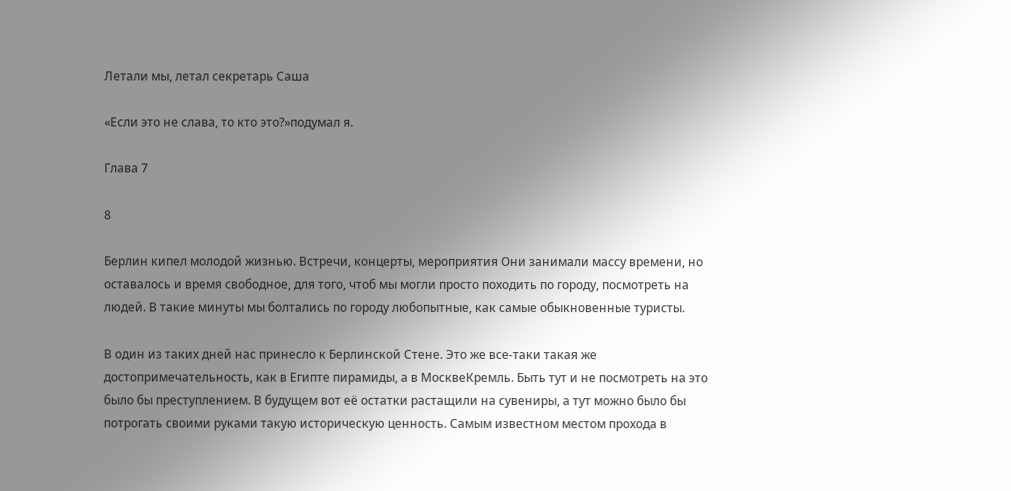Летали мы, летал секретарь Саша

«Если это не слава, то кто это?»подумал я.

Глава 7

8

Берлин кипел молодой жизнью. Встречи, концерты, мероприятия Они занимали массу времени, но оставалось и время свободное, для того, чтоб мы могли просто походить по городу, посмотреть на людей. В такие минуты мы болтались по городу любопытные, как самые обыкновенные туристы.

В один из таких дней нас принесло к Берлинской Стене. Это же все-таки такая же достопримечательность, как в Египте пирамиды, а в МосквеКремль. Быть тут и не посмотреть на это было бы преступлением. В будущем вот её остатки растащили на сувениры, а тут можно было бы потрогать своими руками такую историческую ценность. Самым известном местом прохода в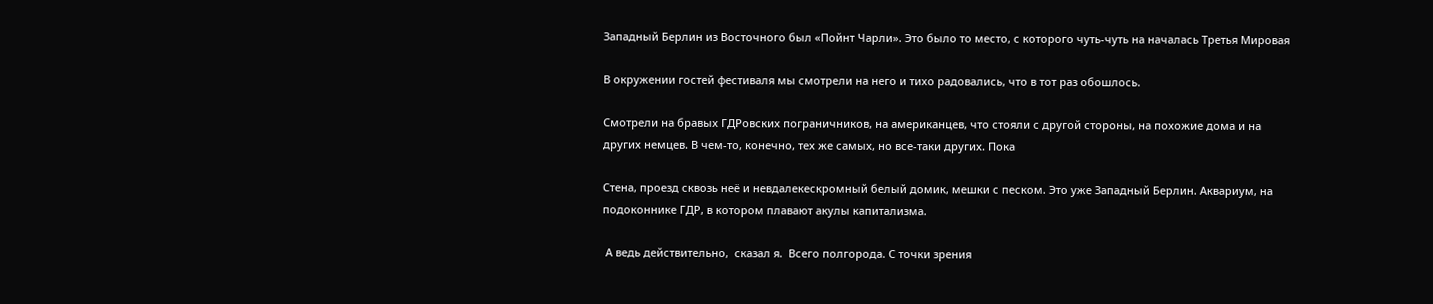Западный Берлин из Восточного был «Пойнт Чарли». Это было то место, с которого чуть-чуть на началась Третья Мировая

В окружении гостей фестиваля мы смотрели на него и тихо радовались, что в тот раз обошлось.

Смотрели на бравых ГДРовских пограничников, на американцев, что стояли с другой стороны, на похожие дома и на других немцев. В чем-то, конечно, тех же самых, но все-таки других. Пока

Стена, проезд сквозь неё и невдалекескромный белый домик, мешки с песком. Это уже Западный Берлин. Аквариум, на подоконнике ГДР, в котором плавают акулы капитализма.

 А ведь действительно,  сказал я.  Всего полгорода. С точки зрения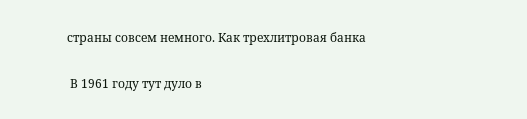страны совсем немного. Как трехлитровая банка

 В 1961 году тут дуло в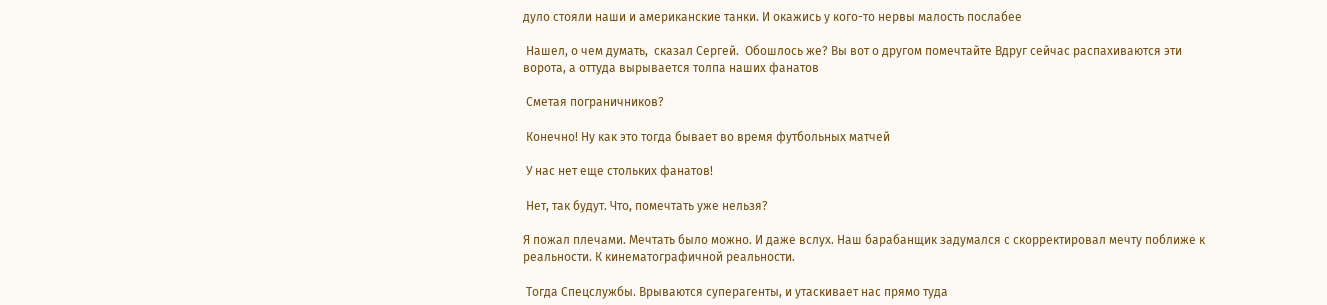дуло стояли наши и американские танки. И окажись у кого-то нервы малость послабее

 Нашел, о чем думать,  сказал Сергей.  Обошлось же? Вы вот о другом помечтайте Вдруг сейчас распахиваются эти ворота, а оттуда вырывается толпа наших фанатов

 Сметая пограничников?

 Конечно! Ну как это тогда бывает во время футбольных матчей

 У нас нет еще стольких фанатов!

 Нет, так будут. Что, помечтать уже нельзя?

Я пожал плечами. Мечтать было можно. И даже вслух. Наш барабанщик задумался с скорректировал мечту поближе к реальности. К кинематографичной реальности.

 Тогда Спецслужбы. Врываются суперагенты, и утаскивает нас прямо туда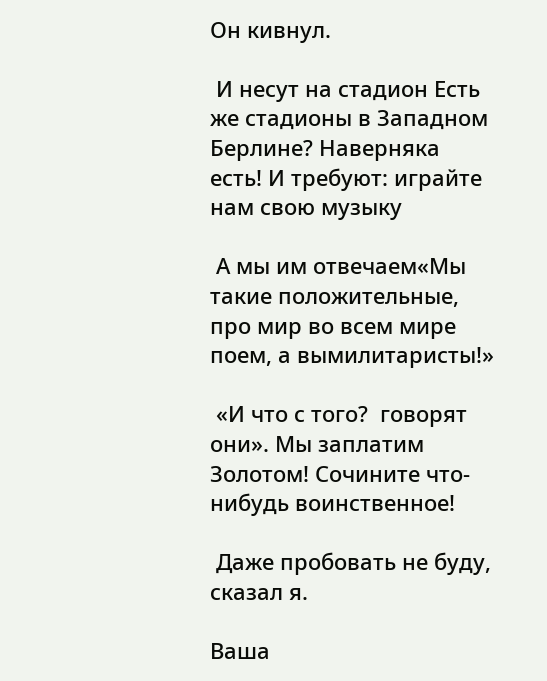Он кивнул.

 И несут на стадион Есть же стадионы в Западном Берлине? Наверняка есть! И требуют: играйте нам свою музыку

 А мы им отвечаем«Мы такие положительные, про мир во всем мире поем, а вымилитаристы!»

 «И что с того?  говорят они». Мы заплатим Золотом! Сочините что-нибудь воинственное!

 Даже пробовать не буду,  сказал я.

Ваша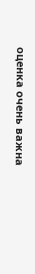оценка очень важна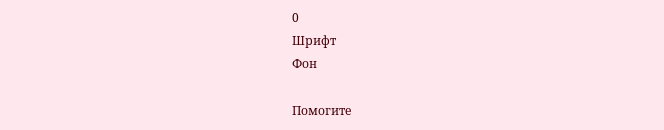0
Шрифт
Фон

Помогите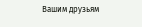Вашим друзьям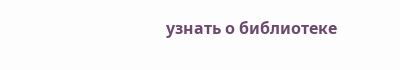узнать о библиотеке